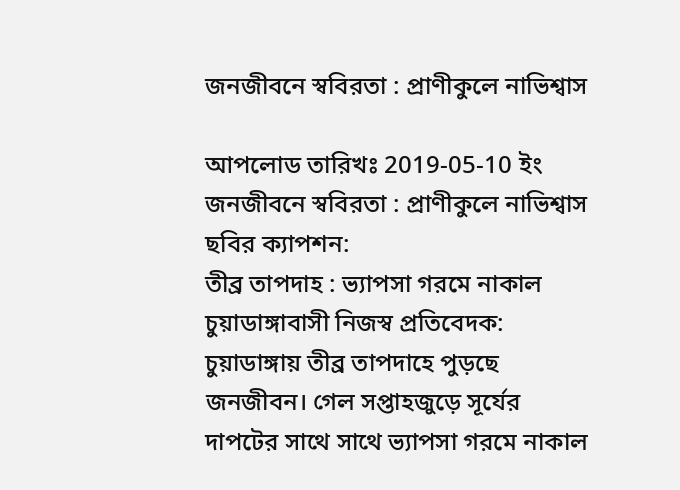জনজীবনে স্ববিরতা : প্রাণীকুলে নাভিশ্বাস

আপলোড তারিখঃ 2019-05-10 ইং
জনজীবনে স্ববিরতা : প্রাণীকুলে নাভিশ্বাস ছবির ক্যাপশন:
তীব্র তাপদাহ : ভ্যাপসা গরমে নাকাল চুয়াডাঙ্গাবাসী নিজস্ব প্রতিবেদক: চুয়াডাঙ্গায় তীব্র তাপদাহে পুড়ছে জনজীবন। গেল সপ্তাহজুড়ে সূর্যের দাপটের সাথে সাথে ভ্যাপসা গরমে নাকাল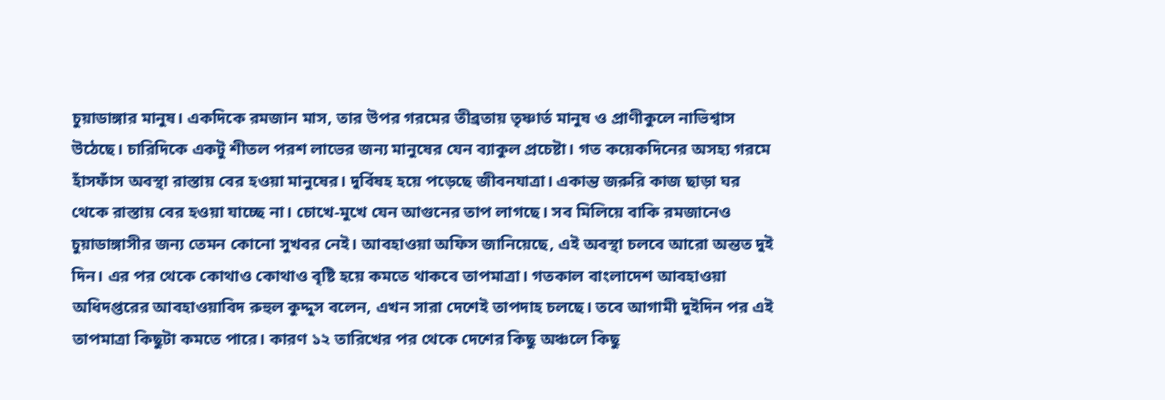চুয়াডাঙ্গার মানুষ। একদিকে রমজান মাস, তার উপর গরমের তীব্রতায় তৃষ্ণার্ত মানুষ ও প্রাণীকুলে নাভিশ্বাস উঠেছে। চারিদিকে একটু শীতল পরশ লাভের জন্য মানুষের যেন ব্যাকুল প্রচেষ্টা। গত কয়েকদিনের অসহ্য গরমে হাঁসফাঁস অবস্থা রাস্তায় বের হওয়া মানুষের। দুর্বিষহ হয়ে পড়েছে জীবনযাত্রা। একান্ত জরুরি কাজ ছাড়া ঘর থেকে রাস্তায় বের হওয়া যাচ্ছে না। চোখে-মুখে যেন আগুনের তাপ লাগছে। সব মিলিয়ে বাকি রমজানেও চুয়াডাঙ্গাসীর জন্য তেমন কোনো সুখবর নেই। আবহাওয়া অফিস জানিয়েছে, এই অবস্থা চলবে আরো অন্তত দুই দিন। এর পর থেকে কোথাও কোথাও বৃষ্টি হয়ে কমতে থাকবে তাপমাত্রা। গতকাল বাংলাদেশ আবহাওয়া অধিদপ্তরের আবহাওয়াবিদ রুহুল কুদ্দুস বলেন, এখন সারা দেশেই তাপদাহ চলছে। তবে আগামী দুইদিন পর এই তাপমাত্রা কিছুটা কমতে পারে। কারণ ১২ তারিখের পর থেকে দেশের কিছু অঞ্চলে কিছু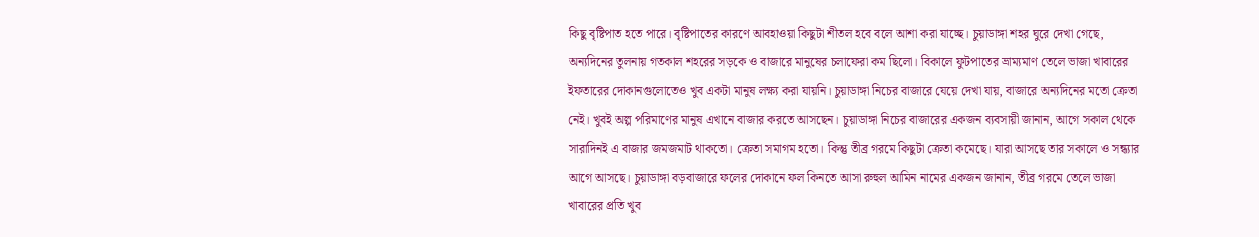কিছু বৃষ্টিপাত হতে পারে। বৃষ্টিপাতের কারণে আবহাওয়া কিছুটা শীতল হবে বলে আশা করা যাচ্ছে। চুয়াডাঙ্গা শহর ঘুরে দেখা গেছে, অন্যদিনের তুলনায় গতকাল শহরের সড়কে ও বাজারে মানুষের চলাফেরা কম ছিলো। বিকালে ফুটপাতের ভ্রাম্যমাণ তেলে ভাজা খাবারের ইফতারের দোকানগুলোতেও খুব একটা মানুষ লক্ষ্য করা যায়নি। চুয়াডাঙ্গা নিচের বাজারে যেয়ে দেখা যায়, বাজারে অন্যদিনের মতো ক্রেতা নেই। খুবই অল্প পরিমাণের মানুষ এখানে বাজার করতে আসছেন। চুয়াডাঙ্গা নিচের বাজারের একজন ব্যবসায়ী জানান, আগে সকাল থেকে সারাদিনই এ বাজার জমজমাট থাকতো। ক্রেতা সমাগম হতো। কিন্তু তীব্র গরমে কিছুটা ক্রেতা কমেছে। যারা আসছে তার সকালে ও সন্ধ্যার আগে আসছে। চুয়াডাঙ্গা বড়বাজারে ফলের দোকানে ফল কিনতে আসা রুহুল আমিন নামের একজন জানান, তীব্র গরমে তেলে ভাজা খাবারের প্রতি খুব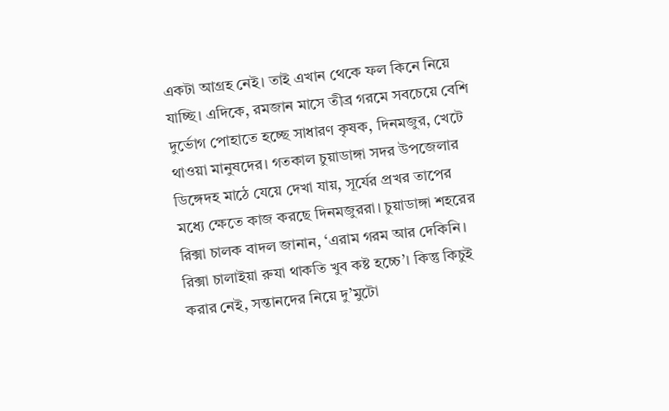একটা আগ্রহ নেই। তাই এখান থেকে ফল কিনে নিয়ে যাচ্ছি। এদিকে, রমজান মাসে তীব্র গরমে সবচেয়ে বেশি দুর্ভোগ পোহাতে হচ্ছে সাধারণ কৃষক, দিনমজুর, খেটে থাওয়া মানুষদের। গতকাল চুয়াডাঙ্গা সদর উপজেলার ডিঙ্গেদহ মাঠে যেয়ে দেখা যায়, সূর্যের প্রখর তাপের মধ্যে ক্ষেতে কাজ করছে দিনমজুররা। চুয়াডাঙ্গা শহরের রিক্সা চালক বাদল জানান, ‘এরাম গরম আর দেকিনি। রিক্সা চালাইয়া রুযা থাকতি খুব কষ্ট হচ্চে’। কিন্তু কিচুই করার নেই, সন্তানদের নিয়ে দু’মুটো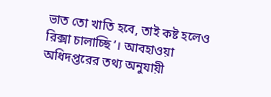ভাত তো খাতি হবে, তাই কষ্ট হলেও রিক্সা চালাচ্ছি’। আবহাওয়া অধিদপ্তরের তথ্য অনুযায়ী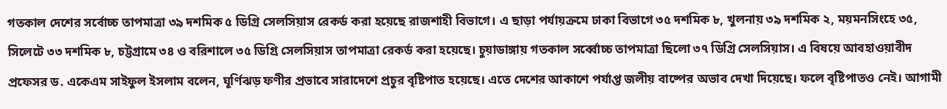গতকাল দেশের সর্বোচ্চ তাপমাত্রা ৩৯ দশমিক ৫ ডিগ্রি সেলসিয়াস রেকর্ড করা হয়েছে রাজশাহী বিভাগে। এ ছাড়া পর্যায়ক্রমে ঢাকা বিভাগে ৩৫ দশমিক ৮, খুলনায় ৩৯ দশমিক ২, ময়মনসিংহে ৩৫, সিলেটে ৩৩ দশমিক ৮, চট্টগ্রামে ৩৪ ও বরিশালে ৩৫ ডিগ্রি সেলসিয়াস তাপমাত্রা রেকর্ড করা হয়েছে। চুয়াডাঙ্গায় গতকাল সর্ব্বোচ্চ তাপমাত্রা ছিলো ৩৭ ডিগ্রি সেলসিয়াস। এ বিষয়ে আবহাওয়াবীদ প্রফেসর ড. একেএম সাইফুল ইসলাম বলেন, ঘূর্ণিঝড় ফণীর প্রভাবে সারাদেশে প্রচুর বৃষ্টিপাত হয়েছে। এতে দেশের আকাশে পর্যাপ্ত জলীয় বাষ্পের অভাব দেখা দিয়েছে। ফলে বৃষ্টিপাতও নেই। আগামী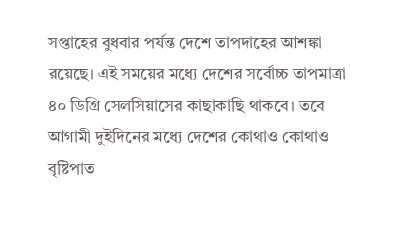সপ্তাহের বুধবার পর্যন্ত দেশে তাপদাহের আশঙ্কা রয়েছে। এই সময়ের মধ্যে দেশের সর্বোচ্চ তাপমাত্রা ৪০ ডিগ্রি সেলসিয়াসের কাছাকাছি থাকবে। তবে আগামী দুইদিনের মধ্যে দেশের কোথাও কোথাও বৃষ্টিপাত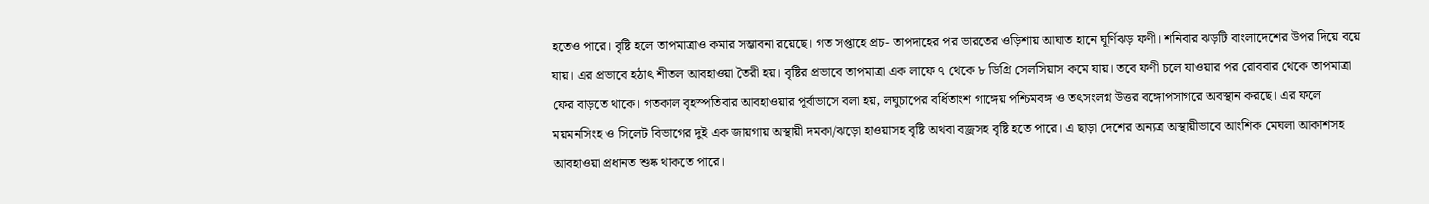হতেও পারে। বৃষ্টি হলে তাপমাত্রাও কমার সম্ভাবনা রয়েছে। গত সপ্তাহে প্রচ- তাপদাহের পর ভারতের ওড়িশায় আঘাত হানে ঘূর্ণিঝড় ফণী। শনিবার ঝড়টি বাংলাদেশের উপর দিয়ে বয়ে যায়। এর প্রভাবে হঠাৎ শীতল আবহাওয়া তৈরী হয়। বৃষ্টির প্রভাবে তাপমাত্রা এক লাফে ৭ থেকে ৮ ডিগ্রি সেলসিয়াস কমে যায়। তবে ফণী চলে যাওয়ার পর রোববার থেকে তাপমাত্রা ফের বাড়তে থাকে। গতকাল বৃহস্পতিবার আবহাওয়ার পূর্বাভাসে বলা হয়, লঘুচাপের বর্ধিতাংশ গাঙ্গেয় পশ্চিমবঙ্গ ও তৎসংলগ্ন উত্তর বঙ্গোপসাগরে অবস্থান করছে। এর ফলে ময়মনসিংহ ও সিলেট বিভাগের দুই এক জায়গায় অস্থায়ী দমকা/ঝড়ো হাওয়াসহ বৃষ্টি অথবা বজ্রসহ বৃষ্টি হতে পারে। এ ছাড়া দেশের অন্যত্র অস্থায়ীভাবে আংশিক মেঘলা আকাশসহ আবহাওয়া প্রধানত শুষ্ক থাকতে পারে।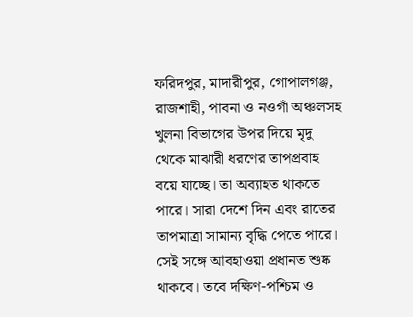ফরিদপুর, মাদারীপুর, গোপালগঞ্জ, রাজশাহী, পাবনা ও নওগাঁ অঞ্চলসহ খুলনা বিভাগের উপর দিয়ে মৃদু থেকে মাঝারী ধরণের তাপপ্রবাহ বয়ে যাচ্ছে। তা অব্যাহত থাকতে পারে। সারা দেশে দিন এবং রাতের তাপমাত্রা সামান্য বৃদ্ধি পেতে পারে। সেই সঙ্গে আবহাওয়া প্রধানত শুষ্ক থাকবে। তবে দক্ষিণ-পশ্চিম ও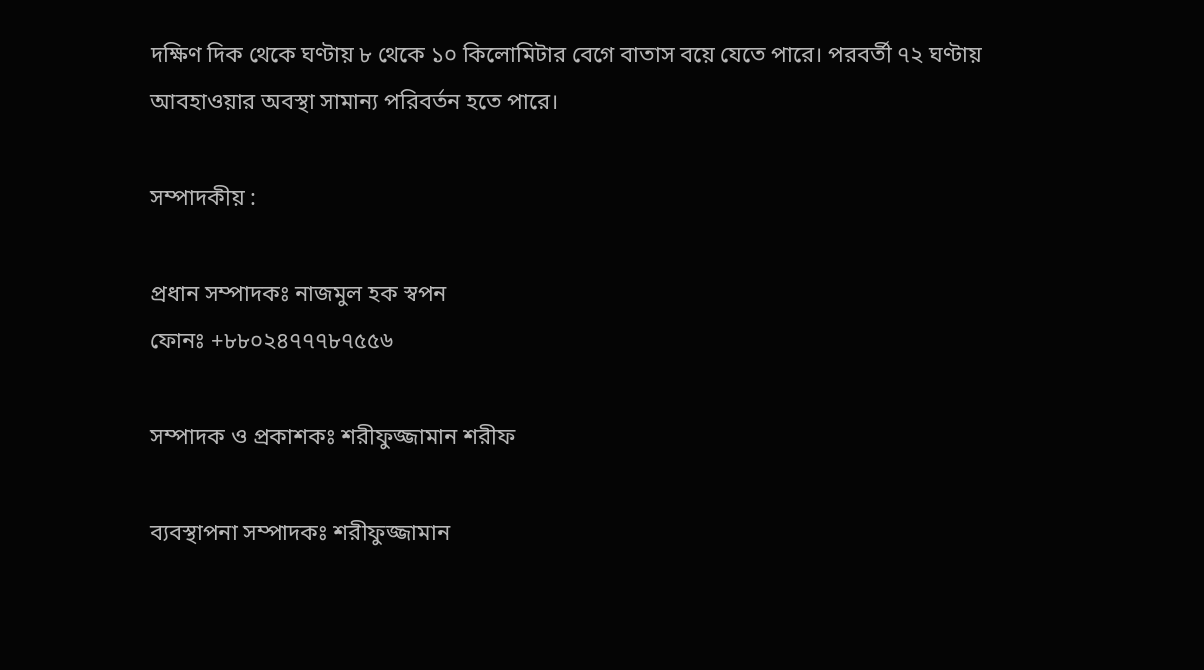দক্ষিণ দিক থেকে ঘণ্টায় ৮ থেকে ১০ কিলোমিটার বেগে বাতাস বয়ে যেতে পারে। পরবর্তী ৭২ ঘণ্টায় আবহাওয়ার অবস্থা সামান্য পরিবর্তন হতে পারে।

সম্পাদকীয় :

প্রধান সম্পাদকঃ নাজমুল হক স্বপন
ফোনঃ +৮৮০২৪৭৭৭৮৭৫৫৬

সম্পাদক ও প্রকাশকঃ শরীফুজ্জামান শরীফ

ব্যবস্থাপনা সম্পাদকঃ শরীফুজ্জামান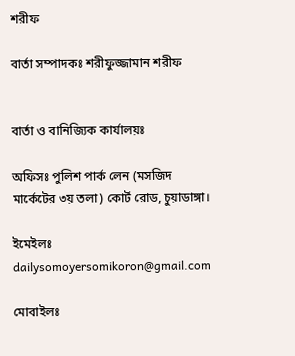শরীফ

বার্তা সম্পাদকঃ শরীফুজ্জামান শরীফ


বার্তা ও বানিজ্যিক কার্যালয়ঃ

অফিসঃ পুলিশ পার্ক লেন (মসজিদ মার্কেটের ৩য় তলা) কোর্ট রোড, চুয়াডাঙ্গা।

ইমেইলঃ dailysomoyersomikoron@gmail.com

মোবাইলঃ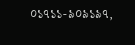০১৭১১-৯০৯১৯৭,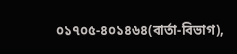০১৭০৫-৪০১৪৬৪(বার্তা-বিভাগ),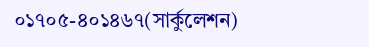০১৭০৫-৪০১৪৬৭(সার্কুলেশন)